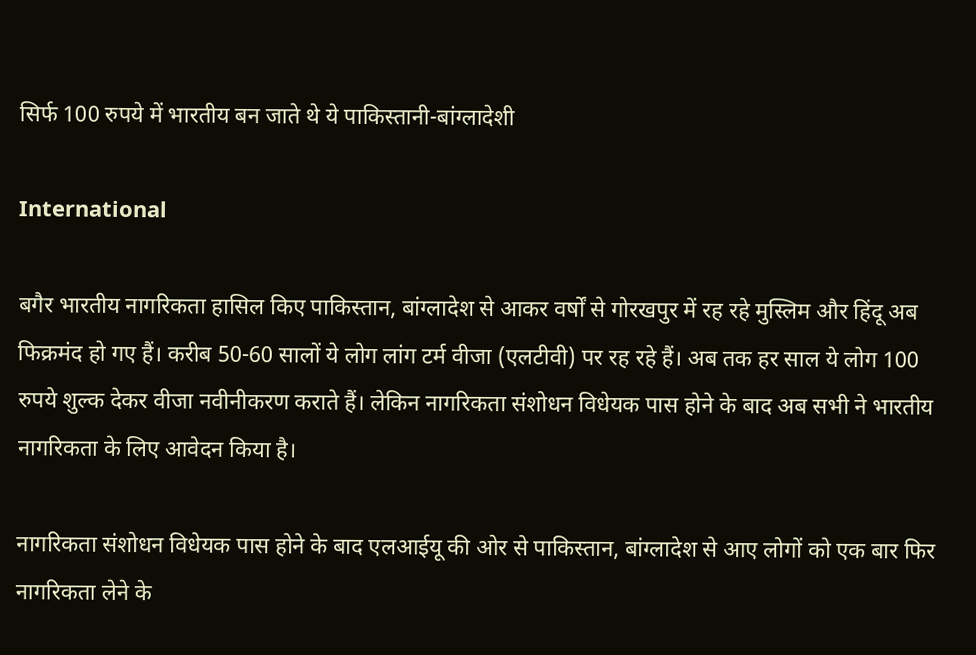सिर्फ 100 रुपये में भारतीय बन जाते थे ये पाकिस्तानी-बांग्लादेशी

International

बगैर भारतीय नागरिकता हासिल किए पाकिस्तान, बांग्लादेश से आकर वर्षों से गोरखपुर में रह रहे मुस्लिम और हिंदू अब फिक्रमंद हो गए हैं। करीब 50-60 सालों ये लोग लांग टर्म वीजा (एलटीवी) पर रह रहे हैं। अब तक हर साल ये लोग 100 रुपये शुल्क देकर वीजा नवीनीकरण कराते हैं। लेकिन नागरिकता संशोधन विधेयक पास होने के बाद अब सभी ने भारतीय नागरिकता के लिए आवेदन किया है।

नागरिकता संशोधन विधेयक पास होने के बाद एलआईयू की ओर से पाकिस्तान, बांग्लादेश से आए लोगों को एक बार फिर नागरिकता लेने के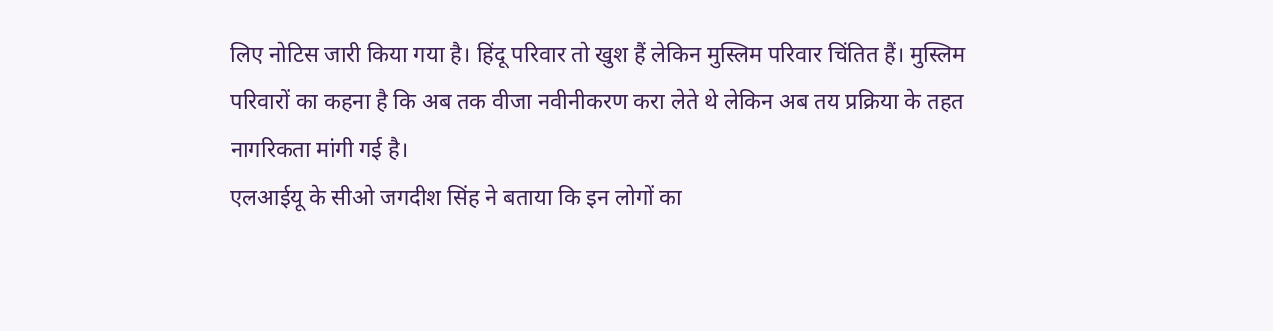लिए नोटिस जारी किया गया है। हिंदू परिवार तो खुश हैं लेकिन मुस्लिम परिवार चिंतित हैं। मुस्लिम परिवारों का कहना है कि अब तक वीजा नवीनीकरण करा लेते थे लेकिन अब तय प्रक्रिया के तहत नागरिकता मांगी गई है।
एलआईयू के सीओ जगदीश सिंह ने बताया कि इन लोगों का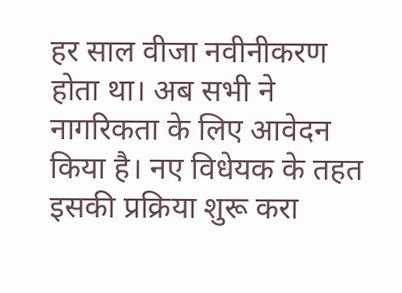हर साल वीजा नवीनीकरण होता था। अब सभी ने नागरिकता के लिए आवेदन किया है। नए विधेयक के तहत इसकी प्रक्रिया शुरू करा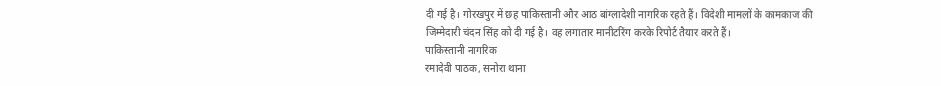दी गई है। गोरखपुर में छह पाकिस्तानी और आठ बांग्लादेशी नागरिक रहते हैं। विदेशी मामलों के कामकाज की जिम्मेदारी चंदन सिंह को दी गई है। वह लगातार मानीटरिंग करके रिपोर्ट तैयार करते हैं।
पाकिस्तानी नागरिक
रमादेवी पाठक, सनोरा थाना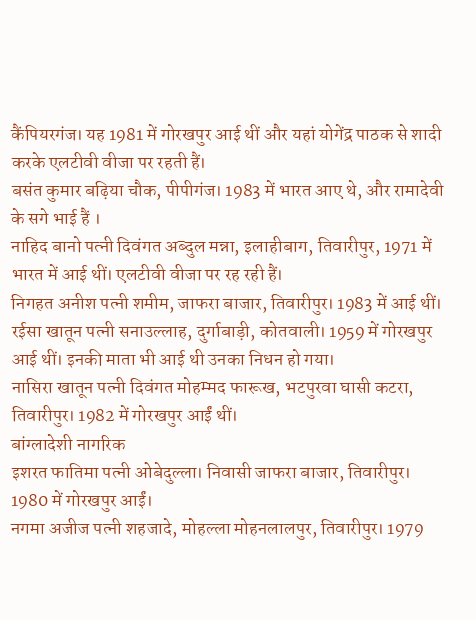कैंपियरगंज। यह 1981 में गोरखपुर आई थीं और यहां योगेंद्र पाठक से शादी करके एलटीवी वीजा पर रहती हैं।
बसंत कुमार बढ़िया चौक, पीपीगंज। 1983 में भारत आए थे, और रामादेवी के सगे भाई हैं ।
नाहिद बानो पत्नी दिवंगत अब्दुल मन्ना, इलाहीबाग, तिवारीपुर, 1971 में भारत में आई थीं। एलटीवी वीजा पर रह रही हैं।
निगहत अनीश पत्नी शमीम, जाफरा बाजार, तिवारीपुर। 1983 में आई थीं।
रईसा खातून पत्नी सनाउल्लाह, दुर्गाबाड़ी, कोतवाली। 1959 में गोरखपुर आई थीं। इनकी माता भी आई थी उनका निधन हो गया।
नासिरा खातून पत्नी दिवंगत मोहम्मद फारूख, भटपुरवा घासी कटरा, तिवारीपुर। 1982 में गोरखपुर आईं थीं।
बांग्लादेशी नागरिक
इशरत फातिमा पत्नी ओबेदुल्ला। निवासी जाफरा बाजार, तिवारीपुर। 1980 में गोरखपुर आईं।
नगमा अजीज पत्नी शहजादे, मोहल्ला मोहनलालपुर, तिवारीपुर। 1979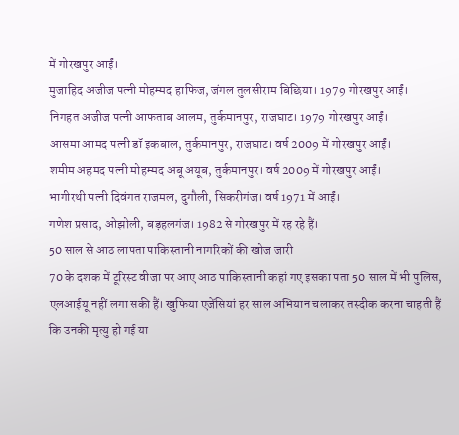में गोरखपुर आईं।
मुजाहिद अजीज पत्नी मोहम्मद हाफिज, जंगल तुलसीराम बिछिया। 1979 गोरखपुर आईं।
निगहत अजीज पत्नी आफताब आलम, तुर्कमानपुर, राजघाट। 1979 गोरखपुर आईं।
आसमा आमद पत्नी डॉ इकबाल, तुर्कमानपुर, राजघाट। वर्ष 2009 में गोरखपुर आईं।
शमीम अहमद पत्नी मोहम्मद अबू अयूब, तुर्कमानपुर। वर्ष 2009 में गोरखपुर आईं।
भागीरथी पत्नी दिवंगत राजमल, दुगौली, सिकरीगंज। वर्ष 1971 में आईं।
गणेश प्रसाद, ओझोली, बड़हलगंज। 1982 से गोरखपुर में रह रहे हैं।
50 साल से आठ लापता पाकिस्तानी नागरिकों की खोज जारी
70 के दशक में टूरिस्ट वीजा पर आए आठ पाकिस्तानी कहां गए इसका पता 50 साल में भी पुलिस, एलआईयू नहीं लगा सकी हैं। खुफिया एजेंसियां हर साल अभियान चलाकर तस्दीक करना चाहती हैं कि उनकी मृत्यु हो गई या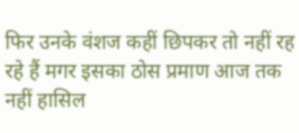फिर उनके वंशज कहीं छिपकर तो नहीं रह रहे हैं मगर इसका ठोस प्रमाण आज तक नहीं हासिल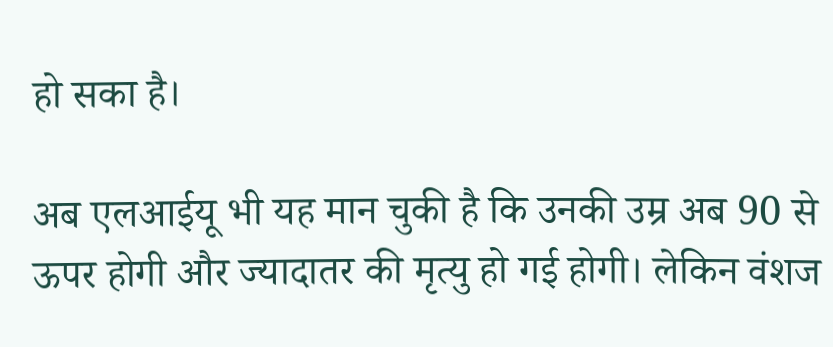हो सका है।

अब एलआईयू भी यह मान चुकी है कि उनकी उम्र अब 90 से ऊपर होगी और ज्यादातर की मृत्यु हो गई होगी। लेकिन वंशज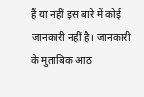हैं या नहीं इस बारे में कोई जानकारी नहीं है। जानकारी के मुताबिक आठ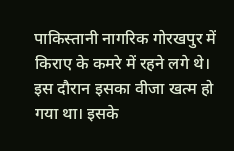पाकिस्तानी नागरिक गोरखपुर में किराए के कमरे में रहने लगे थे। इस दौरान इसका वीजा खत्म हो गया था। इसके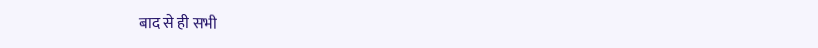बाद से ही सभी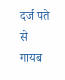दर्ज पते से गायब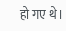हो गए थे।